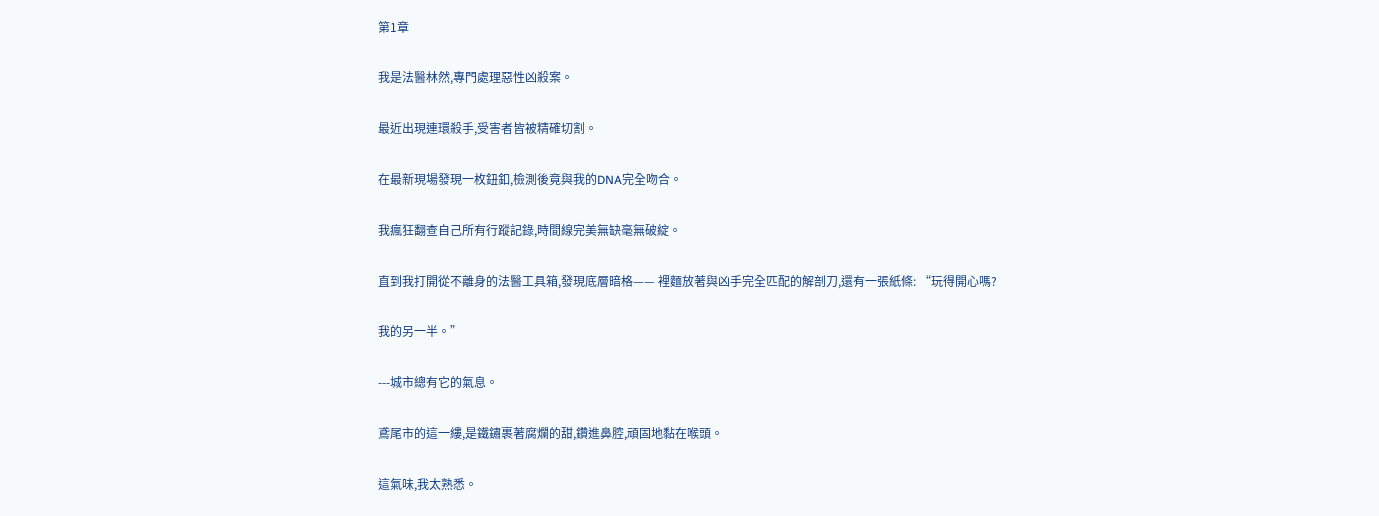第1章

我是法醫林然,專門處理惡性凶殺案。

最近出現連環殺手,受害者皆被精確切割。

在最新現場發現一枚鈕釦,檢測後竟與我的DNA完全吻合。

我瘋狂翻查自己所有行蹤記錄,時間線完美無缺毫無破綻。

直到我打開從不離身的法醫工具箱,發現底層暗格—— 裡麵放著與凶手完全匹配的解剖刀,還有一張紙條: “玩得開心嗎?

我的另一半。”

---城市總有它的氣息。

鳶尾市的這一縷,是鐵鏽裹著腐爛的甜,鑽進鼻腔,頑固地黏在喉頭。

這氣味,我太熟悉。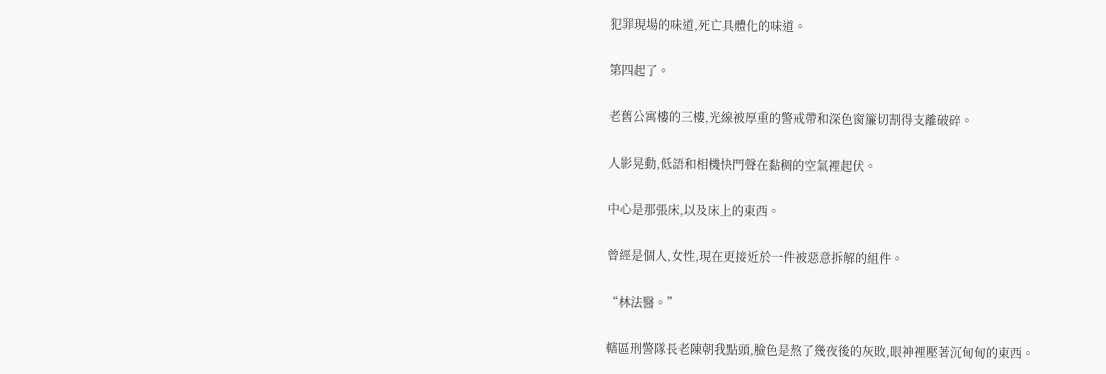犯罪現場的味道,死亡具體化的味道。

第四起了。

老舊公寓樓的三樓,光線被厚重的警戒帶和深色窗簾切割得支離破碎。

人影晃動,低語和相機快門聲在黏稠的空氣裡起伏。

中心是那張床,以及床上的東西。

曾經是個人,女性,現在更接近於一件被惡意拆解的組件。

“林法醫。”

轄區刑警隊長老陳朝我點頭,臉色是熬了幾夜後的灰敗,眼神裡壓著沉甸甸的東西。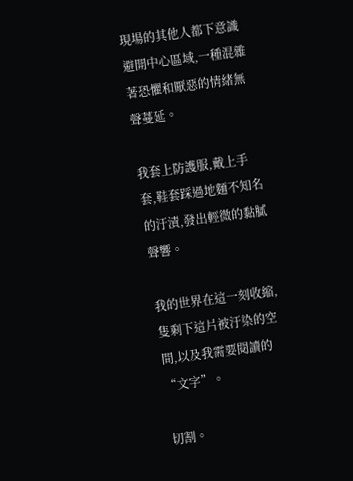現場的其他人都下意識避開中心區域,一種混雜著恐懼和厭惡的情緒無聲蔓延。

我套上防護服,戴上手套,鞋套踩過地麵不知名的汙漬,發出輕微的黏膩聲響。

我的世界在這一刻收縮,隻剩下這片被汙染的空間,以及我需要閱讀的“文字”。

切割。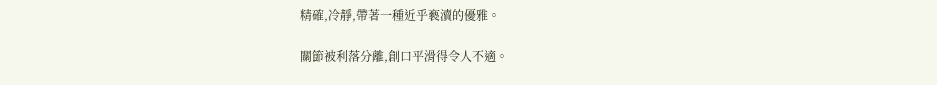精確,冷靜,帶著一種近乎褻瀆的優雅。

關節被利落分離,創口平滑得令人不適。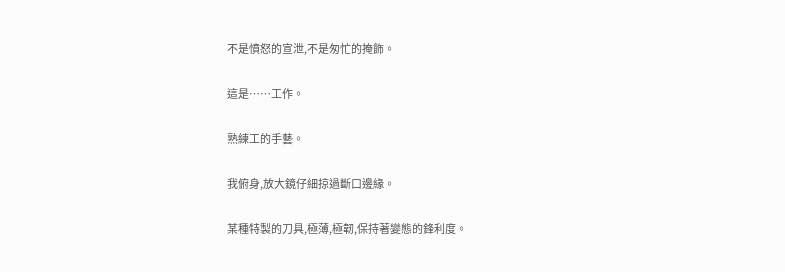不是憤怒的宣泄,不是匆忙的掩飾。

這是……工作。

熟練工的手藝。

我俯身,放大鏡仔細掠過斷口邊緣。

某種特製的刀具,極薄,極韌,保持著變態的鋒利度。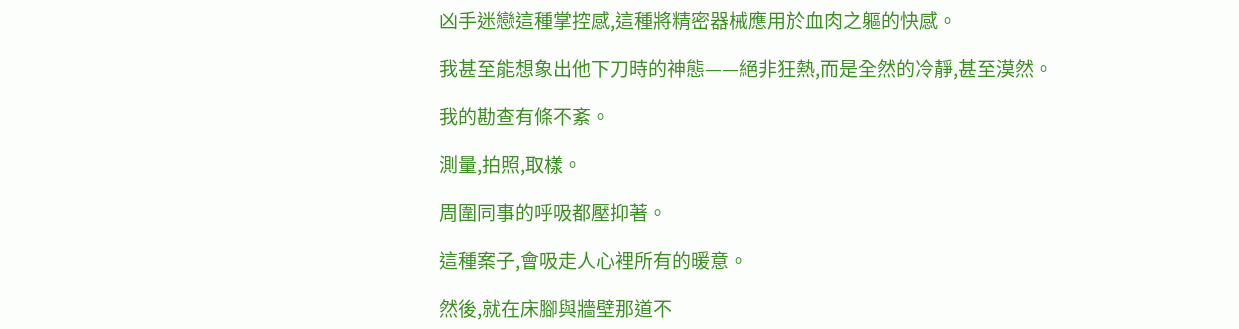凶手迷戀這種掌控感,這種將精密器械應用於血肉之軀的快感。

我甚至能想象出他下刀時的神態——絕非狂熱,而是全然的冷靜,甚至漠然。

我的勘查有條不紊。

測量,拍照,取樣。

周圍同事的呼吸都壓抑著。

這種案子,會吸走人心裡所有的暖意。

然後,就在床腳與牆壁那道不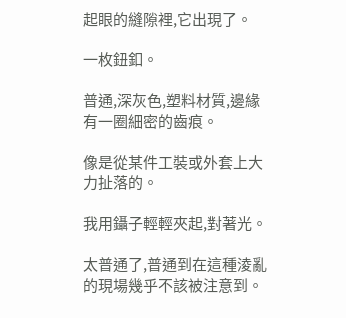起眼的縫隙裡,它出現了。

一枚鈕釦。

普通,深灰色,塑料材質,邊緣有一圈細密的齒痕。

像是從某件工裝或外套上大力扯落的。

我用鑷子輕輕夾起,對著光。

太普通了,普通到在這種淩亂的現場幾乎不該被注意到。